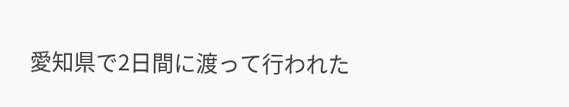愛知県で2日間に渡って行われた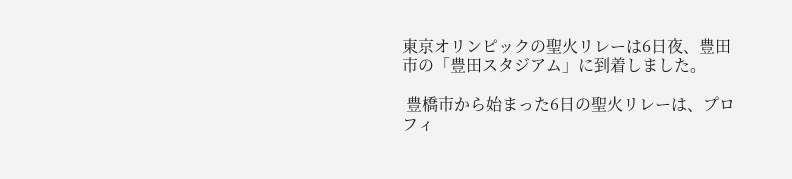東京オリンピックの聖火リレーは6日夜、豊田市の「豊田スタジアム」に到着しました。

 豊橋市から始まった6日の聖火リレーは、プロフィ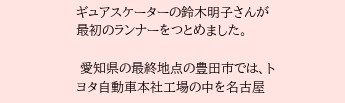ギュアスケーターの鈴木明子さんが最初のランナーをつとめました。

 愛知県の最終地点の豊田市では、トヨタ自動車本社工場の中を名古屋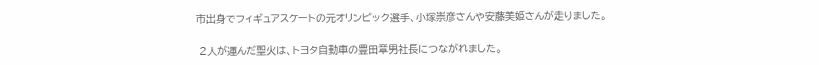市出身でフィギュアスケートの元オリンピック選手、小塚崇彦さんや安藤美姫さんが走りました。

 2人が運んだ聖火は、トヨタ自動車の豊田章男社長につながれました。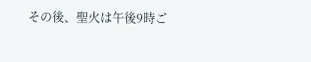その後、聖火は午後9時ご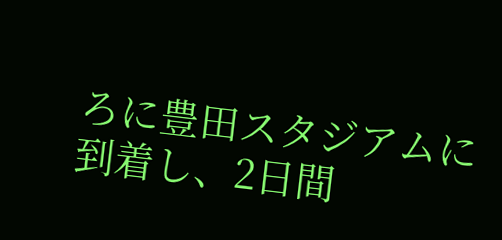ろに豊田スタジアムに到着し、2日間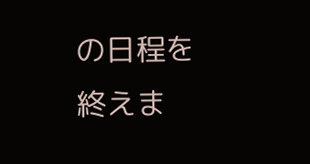の日程を終えま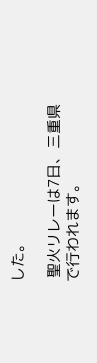した。

 聖火リレーは7日、三重県で行われます。